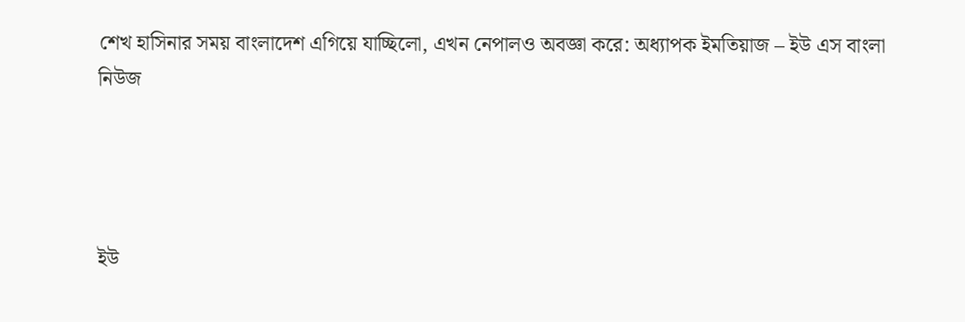শেখ হাসিনার সময় বাংলাদেশ এগিয়ে যাচ্ছিলো, এখন নেপালও অবজ্ঞা করে: অধ্যাপক ইমতিয়াজ – ইউ এস বাংলা নিউজ




ইউ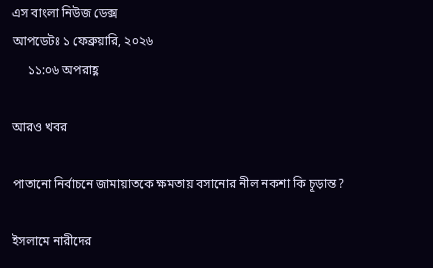এস বাংলা নিউজ ডেক্স
আপডেটঃ ১ ফেব্রুয়ারি, ২০২৬
     ১১:০৬ অপরাহ্ণ

আরও খবর

পাতানো নির্বাচনে জামায়াতকে ক্ষমতায় বসানোর নীল নকশা কি চূড়ান্ত?

ইসলামে নারীদের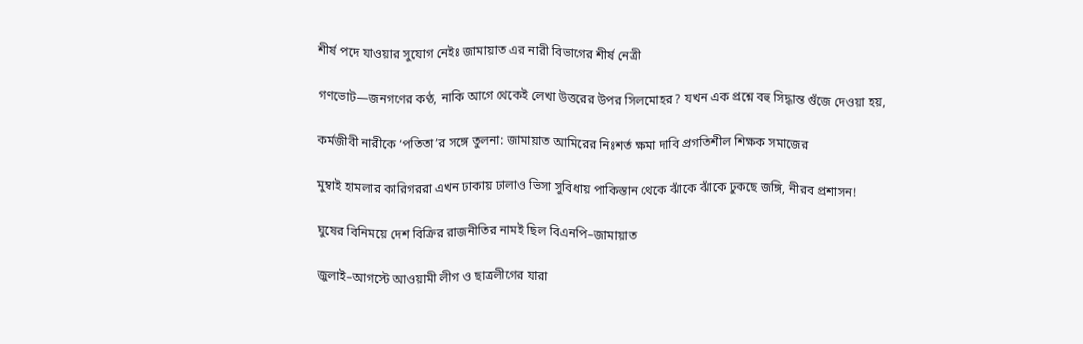শীর্ষ পদে যাওয়ার সুযোগ নেইঃ জামায়াত এর নারী বিভাগের শীর্ষ নেত্রী

গণভোট—জনগণের কণ্ঠ, নাকি আগে থেকেই লেখা উত্তরের উপর সিলমোহর? যখন এক প্রশ্নে বহু সিদ্ধান্ত গুঁজে দেওয়া হয়,

কর্মজীবী নারীকে ‘পতিতা’র সঙ্গে তুলনা: জামায়াত আমিরের নিঃশর্ত ক্ষমা দাবি প্রগতিশীল শিক্ষক সমাজের

মুম্বাই হামলার কারিগররা এখন ঢাকায় ঢালাও ভিসা সুবিধায় পাকিস্তান থেকে ঝাঁকে ঝাঁকে ঢুকছে জঙ্গি, নীরব প্রশাসন!

ঘুষের বিনিময়ে দেশ বিক্রির রাজনীতির নামই ছিল বিএনপি–জামায়াত

জুলাই–আগস্টে আওয়ামী লীগ ও ছাত্রলীগের যারা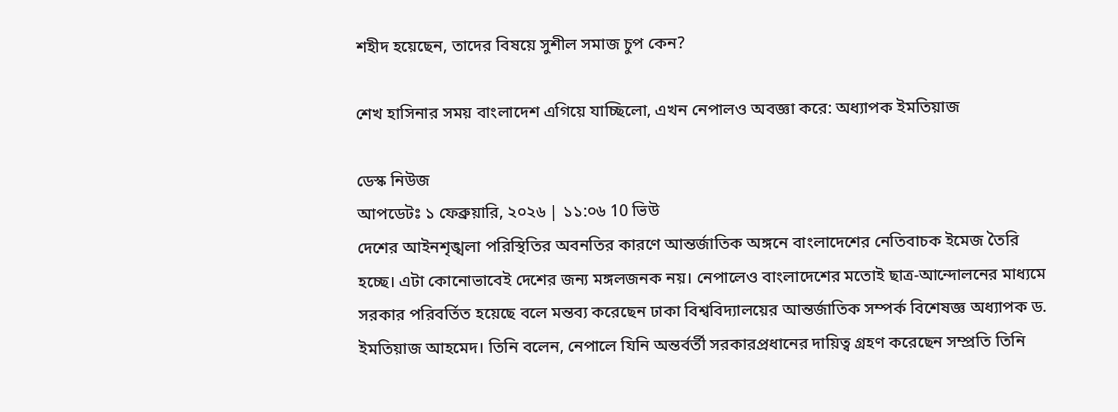শহীদ হয়েছেন, তাদের বিষয়ে সুশীল সমাজ চুপ কেন?

শেখ হাসিনার সময় বাংলাদেশ এগিয়ে যাচ্ছিলো, এখন নেপালও অবজ্ঞা করে: অধ্যাপক ইমতিয়াজ

ডেস্ক নিউজ
আপডেটঃ ১ ফেব্রুয়ারি, ২০২৬ | ১১:০৬ 10 ভিউ
দেশের আইনশৃঙ্খলা পরিস্থিতির অবনতির কারণে আন্তর্জাতিক অঙ্গনে বাংলাদেশের নেতিবাচক ইমেজ তৈরি হচ্ছে। এটা কোনোভাবেই দেশের জন্য মঙ্গলজনক নয়। নেপালেও বাংলাদেশের মতোই ছাত্র-আন্দোলনের মাধ্যমে সরকার পরিবর্তিত হয়েছে বলে মন্তব্য করেছেন ঢাকা বিশ্ববিদ্যালয়ের আন্তর্জাতিক সম্পর্ক বিশেষজ্ঞ অধ্যাপক ড. ইমতিয়াজ আহমেদ। তিনি বলেন, নেপালে যিনি অন্তর্বর্তী সরকারপ্রধানের দায়িত্ব গ্রহণ করেছেন সম্প্রতি তিনি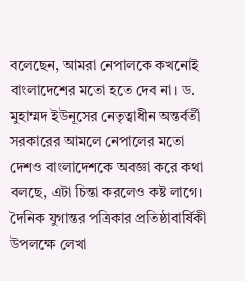বলেছেন, আমরা নেপালকে কখনোই বাংলাদেশের মতো হতে দেব না। ড. মুহাম্মদ ইউনূসের নেতৃত্বাধীন অন্তর্বর্তী সরকারের আমলে নেপালের মতো দেশও বাংলাদেশকে অবজ্ঞা করে কথা বলছে, এটা চিন্তা করলেও কষ্ট লাগে। দৈনিক যুগান্তর পত্রিকার প্রতিষ্ঠাবার্ষিকী উপলক্ষে লেখা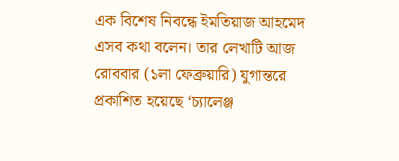এক বিশেষ নিবন্ধে ইমতিয়াজ আহমেদ এসব কথা বলেন। তার লেখাটি আজ রোববার (১লা ফেব্রুয়ারি) যুগান্তরে প্রকাশিত হয়েছে ‘চ্যালেঞ্জ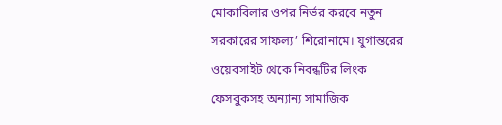মোকাবিলার ওপর নির্ভর করবে নতুন সরকারের সাফল্য’ শিরোনামে। যুগান্তরের ওয়েবসাইট থেকে নিবন্ধটির লিংক ফেসবুকসহ অন্যান্য সামাজিক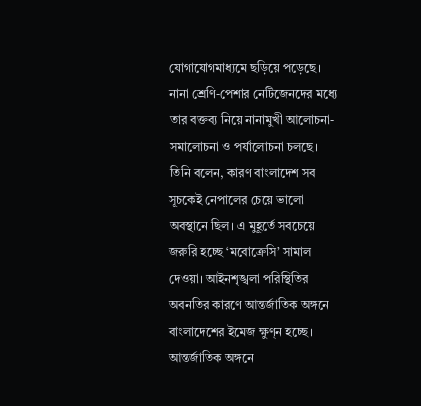যোগাযোগমাধ্যমে ছড়িয়ে পড়েছে। নানা শ্রেণি-পেশার নেটিজেনদের মধ্যে তার বক্তব্য নিয়ে নানামুখী আলোচনা-সমালোচনা ও পর্যালোচনা চলছে। তিনি বলেন, কারণ বাংলাদেশ সব সূচকেই নেপালের চেয়ে ভালো অবস্থানে ছিল। এ মুহূর্তে সবচেয়ে জরুরি হচ্ছে ‘মবোক্রেসি’ সামাল দেওয়া। আইনশৃঙ্খলা পরিস্থিতির অবনতির কারণে আন্তর্জাতিক অঙ্গনে বাংলাদেশের ইমেজ ক্ষুণ্ন হচ্ছে। আন্তর্জাতিক অঙ্গনে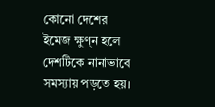কোনো দেশের ইমেজ ক্ষুণ্ন হলে দেশটিকে নানাভাবে সমস্যায় পড়তে হয়।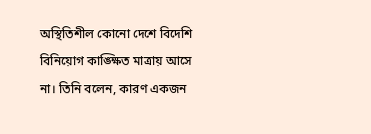অস্থিতিশীল কোনো দেশে বিদেশি বিনিয়োগ কাঙ্ক্ষিত মাত্রায় আসে না। তিনি বলেন, কারণ একজন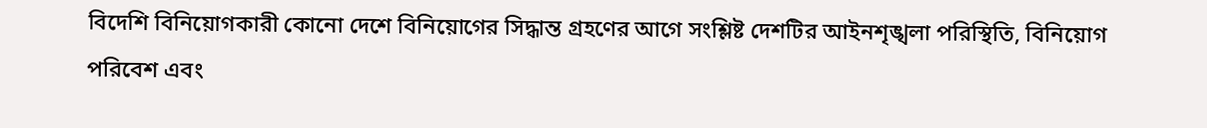বিদেশি বিনিয়োগকারী কোনো দেশে বিনিয়োগের সিদ্ধান্ত গ্রহণের আগে সংশ্লিষ্ট দেশটির আইনশৃঙ্খলা পরিস্থিতি, বিনিয়োগ পরিবেশ এবং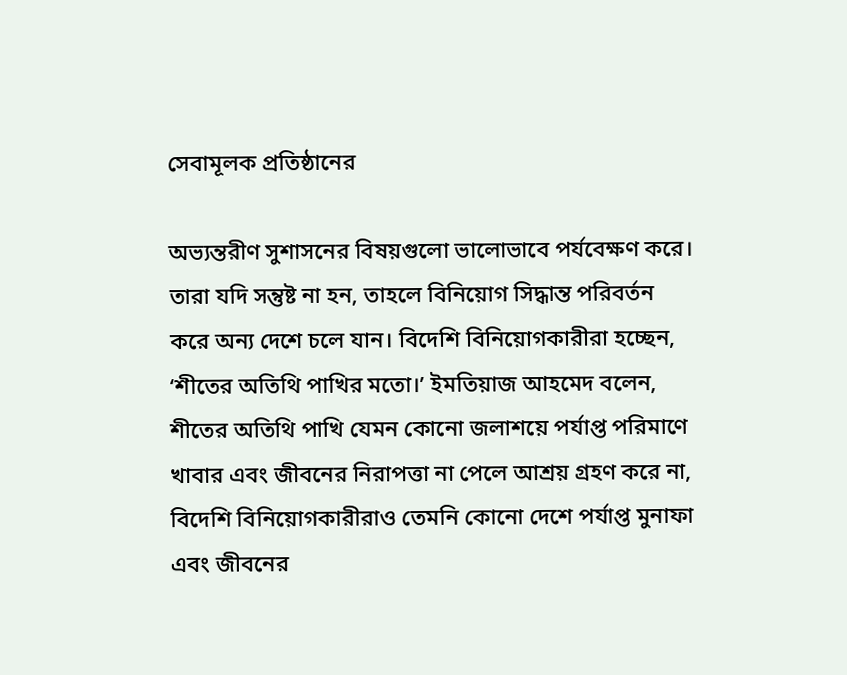সেবামূলক প্রতিষ্ঠানের

অভ্যন্তরীণ সুশাসনের বিষয়গুলো ভালোভাবে পর্যবেক্ষণ করে। তারা যদি সন্তুষ্ট না হন, তাহলে বিনিয়োগ সিদ্ধান্ত পরিবর্তন করে অন্য দেশে চলে যান। বিদেশি বিনিয়োগকারীরা হচ্ছেন, ‘শীতের অতিথি পাখির মতো।’ ইমতিয়াজ আহমেদ বলেন, শীতের অতিথি পাখি যেমন কোনো জলাশয়ে পর্যাপ্ত পরিমাণে খাবার এবং জীবনের নিরাপত্তা না পেলে আশ্রয় গ্রহণ করে না, বিদেশি বিনিয়োগকারীরাও তেমনি কোনো দেশে পর্যাপ্ত মুনাফা এবং জীবনের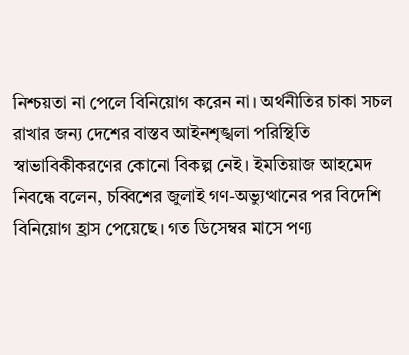নিশ্চয়তা না পেলে বিনিয়োগ করেন না। অর্থনীতির চাকা সচল রাখার জন্য দেশের বাস্তব আইনশৃঙ্খলা পরিস্থিতি স্বাভাবিকীকরণের কোনো বিকল্প নেই। ইমতিয়াজ আহমেদ নিবন্ধে বলেন, চব্বিশের জুলাই গণ-অভ্যুত্থানের পর বিদেশি বিনিয়োগ হ্রাস পেয়েছে। গত ডিসেম্বর মাসে পণ্য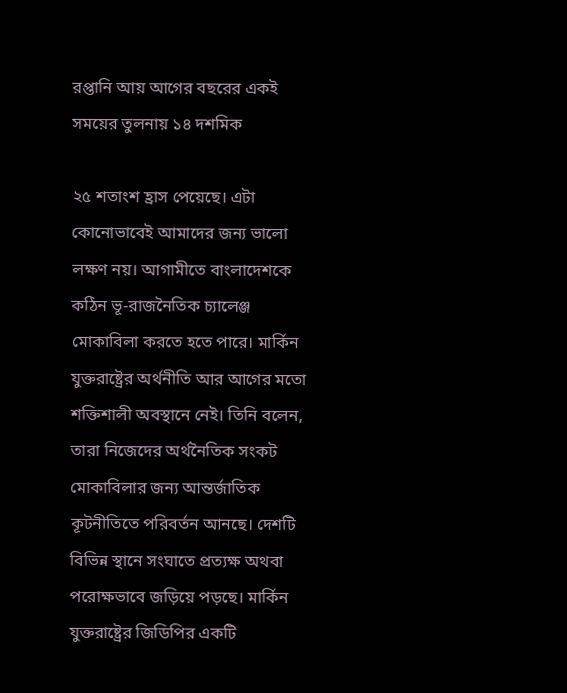রপ্তানি আয় আগের বছরের একই সময়ের তুলনায় ১৪ দশমিক

২৫ শতাংশ হ্রাস পেয়েছে। এটা কোনোভাবেই আমাদের জন্য ভালো লক্ষণ নয়। আগামীতে বাংলাদেশকে কঠিন ভূ-রাজনৈতিক চ্যালেঞ্জ মোকাবিলা করতে হতে পারে। মার্কিন যুক্তরাষ্ট্রের অর্থনীতি আর আগের মতো শক্তিশালী অবস্থানে নেই। তিনি বলেন, তারা নিজেদের অর্থনৈতিক সংকট মোকাবিলার জন্য আন্তর্জাতিক কূটনীতিতে পরিবর্তন আনছে। দেশটি বিভিন্ন স্থানে সংঘাতে প্রত্যক্ষ অথবা পরোক্ষভাবে জড়িয়ে পড়ছে। মার্কিন যুক্তরাষ্ট্রের জিডিপির একটি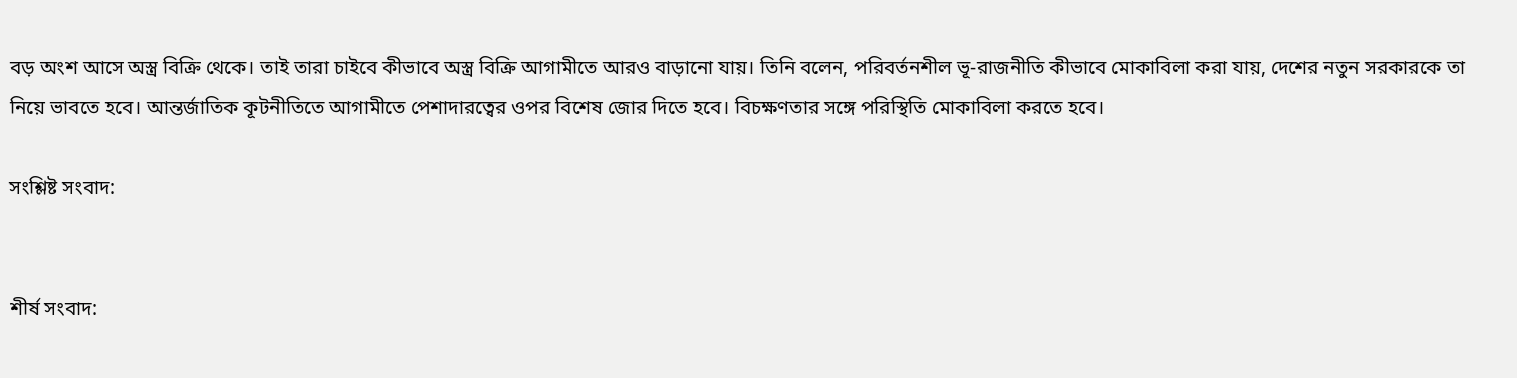বড় অংশ আসে অস্ত্র বিক্রি থেকে। তাই তারা চাইবে কীভাবে অস্ত্র বিক্রি আগামীতে আরও বাড়ানো যায়। তিনি বলেন, পরিবর্তনশীল ভূ-রাজনীতি কীভাবে মোকাবিলা করা যায়, দেশের নতুন সরকারকে তা নিয়ে ভাবতে হবে। আন্তর্জাতিক কূটনীতিতে আগামীতে পেশাদারত্বের ওপর বিশেষ জোর দিতে হবে। বিচক্ষণতার সঙ্গে পরিস্থিতি মোকাবিলা করতে হবে।

সংশ্লিষ্ট সংবাদ:


শীর্ষ সংবাদ: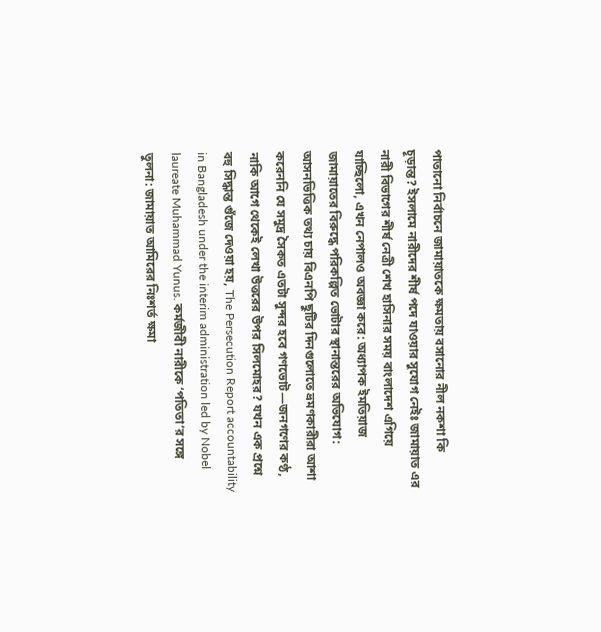পাতানো নির্বাচনে জামায়াতকে ক্ষমতায় বসানোর নীল নকশা কি চূড়ান্ত? ইসলামে নারীদের শীর্ষ পদে যাওয়ার সুযোগ নেইঃ জামায়াত এর নারী বিভাগের শীর্ষ নেত্রী শেখ হাসিনার সময় বাংলাদেশ এগিয়ে যাচ্ছিলো, এখন নেপালও অবজ্ঞা করে: অধ্যাপক ইমতিয়াজ জামায়াতের বিরুদ্ধে পরিকল্পিত ভোটার স্থানান্তরের অভিযোগ: আসনভিত্তিক তথ্য চায় বিএনপি ছুটির দিনগুলোতে ভ্রমণকারীরা আশা করেননি যে সমুদ্র সৈকত এতটা সুন্দর হবে গণভোট—জনগণের কণ্ঠ, নাকি আগে থেকেই লেখা উত্তরের উপর সিলমোহর? যখন এক প্রশ্নে বহু সিদ্ধান্ত গুঁজে দেওয়া হয়, The Persecution Report accountability in Bangladesh under the interim administration led by Nobel laureate Muhammad Yunus. কর্মজীবী নারীকে ‘পতিতা’র সঙ্গে তুলনা: জামায়াত আমিরের নিঃশর্ত ক্ষমা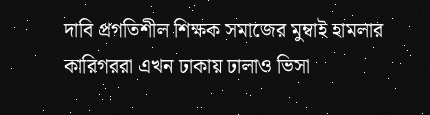দাবি প্রগতিশীল শিক্ষক সমাজের মুম্বাই হামলার কারিগররা এখন ঢাকায় ঢালাও ভিসা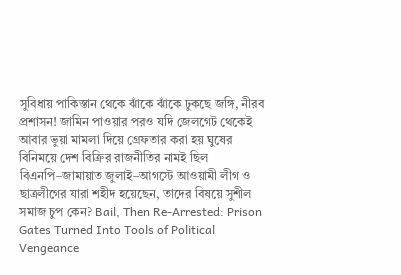সুবিধায় পাকিস্তান থেকে ঝাঁকে ঝাঁকে ঢুকছে জঙ্গি, নীরব প্রশাসন! জামিন পাওয়ার পরও যদি জেলগেট থেকেই আবার ভুয়া মামলা দিয়ে গ্রেফতার করা হয় ঘুষের বিনিময়ে দেশ বিক্রির রাজনীতির নামই ছিল বিএনপি–জামায়াত জুলাই–আগস্টে আওয়ামী লীগ ও ছাত্রলীগের যারা শহীদ হয়েছেন, তাদের বিষয়ে সুশীল সমাজ চুপ কেন? Bail, Then Re-Arrested: Prison Gates Turned Into Tools of Political Vengeance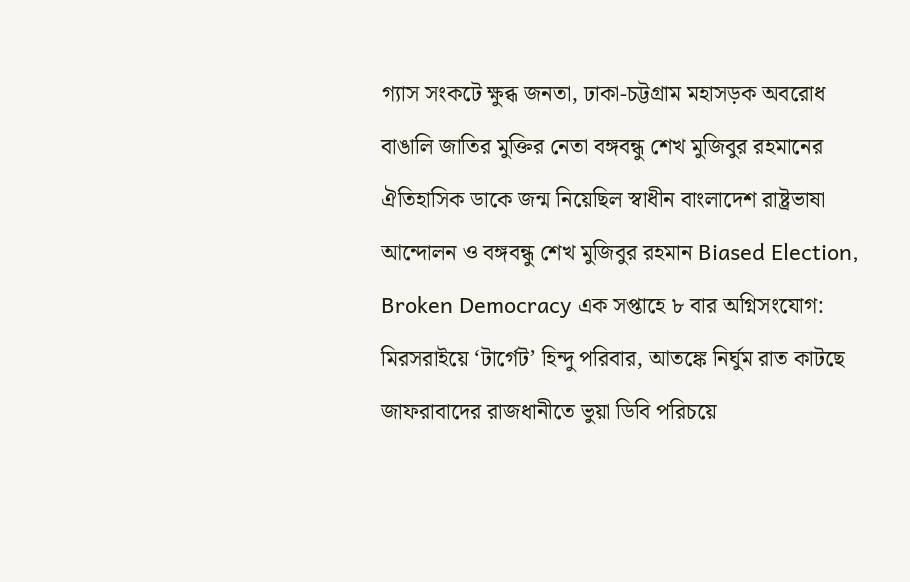গ্যাস সংকটে ক্ষুব্ধ জনতা, ঢাকা-চট্টগ্রাম মহাসড়ক অবরোধ বাঙালি জাতির মুক্তির নেতা বঙ্গবন্ধু শেখ মুজিবুর রহমানের ঐতিহাসিক ডাকে জন্ম নিয়েছিল স্বাধীন বাংলাদেশ রাষ্ট্রভাষা আন্দোলন ও বঙ্গবন্ধু শেখ মুজিবুর রহমান Biased Election, Broken Democracy এক সপ্তাহে ৮ বার অগ্নিসংযোগ: মিরসরাইয়ে ‘টার্গেট’ হিন্দু পরিবার, আতঙ্কে নির্ঘুম রাত কাটছে জাফরাবাদের রাজধানীতে ভুয়া ডিবি পরিচয়ে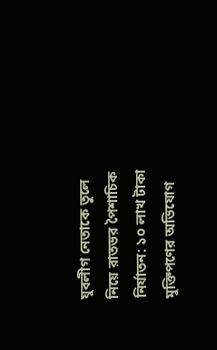যুবলীগ নেতাকে তুলে নিয়ে রাতভর পৈশাচিক নির্যাতন: ১০ লাখ টাকা মুক্তিপণের অভিযোগ